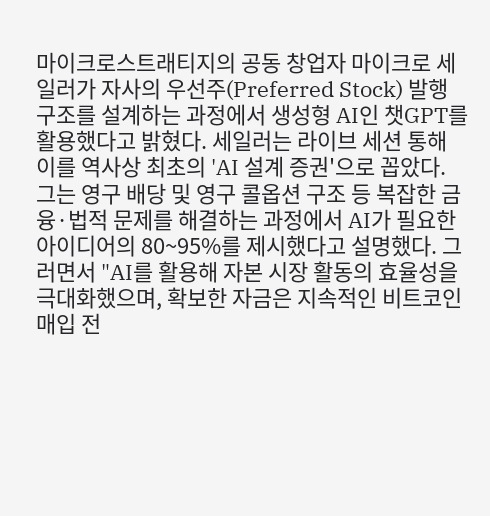마이크로스트래티지의 공동 창업자 마이크로 세일러가 자사의 우선주(Preferred Stock) 발행 구조를 설계하는 과정에서 생성형 AI인 챗GPT를 활용했다고 밝혔다. 세일러는 라이브 세션 통해 이를 역사상 최초의 'AI 설계 증권'으로 꼽았다. 그는 영구 배당 및 영구 콜옵션 구조 등 복잡한 금융·법적 문제를 해결하는 과정에서 AI가 필요한 아이디어의 80~95%를 제시했다고 설명했다. 그러면서 "AI를 활용해 자본 시장 활동의 효율성을 극대화했으며, 확보한 자금은 지속적인 비트코인 매입 전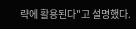략에 활용된다"고 설명했다.